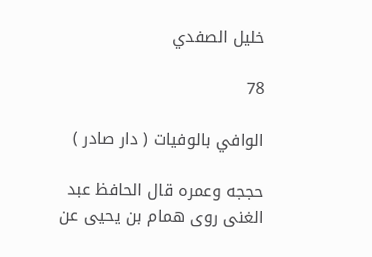خليل الصفدي

78

الوافي بالوفيات ( دار صادر )

حججه وعمره قال الحافظ عبد الغنى روى همام بن يحيى عن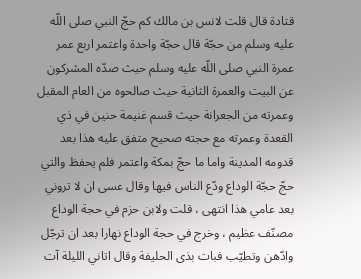قتادة قال قلت لانس بن مالك كم حجّ النبي صلى اللّه عليه وسلم من حجّة قال حجّة واحدة واعتمر اربع عمر عمرة النبي صلى اللّه عليه وسلم حيث صدّه المشركون عن البيت والعمرة الثانية حيث صالحوه من العام المقبل وعمرته من الجعرانة حيث قسم غنيمة حنين في ذي القعدة وعمرته مع حجته صحيح متفق عليه هذا بعد قدومه المدينة واما ما حجّ بمكة واعتمر فلم يحفظ والتي حجّ حجّة الوداع ودّع الناس فيها وقال عسى ان لا تروني بعد عامي هذا انتهى ، قلت ولابن حزم في حجة الوداع مصنّف عظيم ، وخرج في حجة الوداع نهارا بعد ان ترجّل وادّهن وتطيّب فبات بذى الحليفة وقال اتاني الليلة آت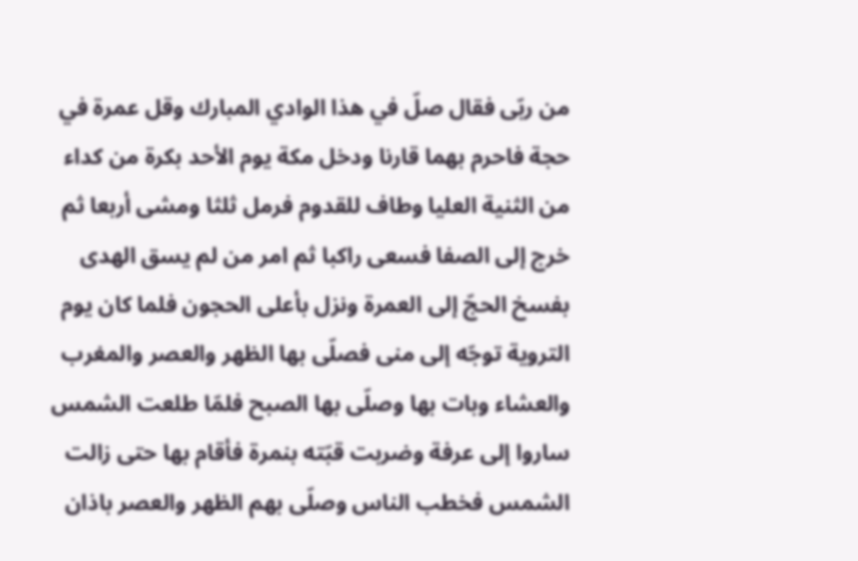من ربّى فقال صلّ في هذا الوادي المبارك وقل عمرة في حجة فاحرم بهما قارنا ودخل مكة يوم الأحد بكرة من كداء من الثنية العليا وطاف للقدوم فرمل ثلثا ومشى أربعا ثم خرج إلى الصفا فسعى راكبا ثم امر من لم يسق الهدى بفسخ الحجّ إلى العمرة ونزل بأعلى الحجون فلما كان يوم التروية توجّه إلى منى فصلّى بها الظهر والعصر والمغرب والعشاء وبات بها وصلّى بها الصبح فلمّا طلعت الشمس ساروا إلى عرفة وضربت قبّته بنمرة فأقام بها حتى زالت الشمس فخطب الناس وصلّى بهم الظهر والعصر باذان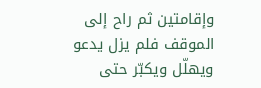وإقامتين ثم راح إلى الموقف فلم يزل يدعو ويهلّل ويكبّر حتى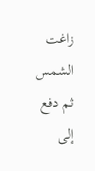زاغت الشمس ثم دفع إلى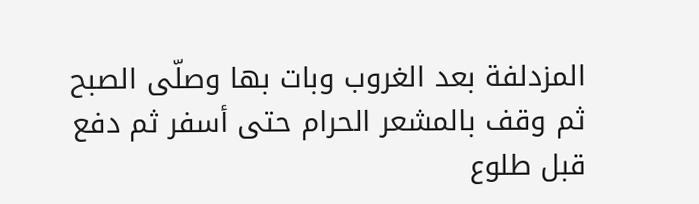المزدلفة بعد الغروب وبات بها وصلّى الصبح ثم وقف بالمشعر الحرام حتى أسفر ثم دفع قبل طلوع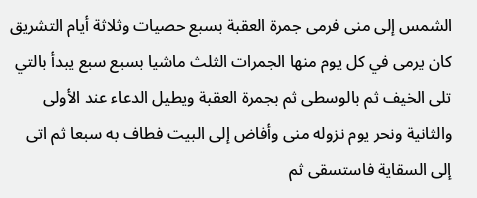الشمس إلى منى فرمى جمرة العقبة بسبع حصيات وثلاثة أيام التشريق كان يرمى في كل يوم منها الجمرات الثلث ماشيا بسبع سبع يبدأ بالتي تلى الخيف ثم بالوسطى ثم بجمرة العقبة ويطيل الدعاء عند الأولى والثانية ونحر يوم نزوله منى وأفاض إلى البيت فطاف به سبعا ثم اتى إلى السقاية فاستسقى ثم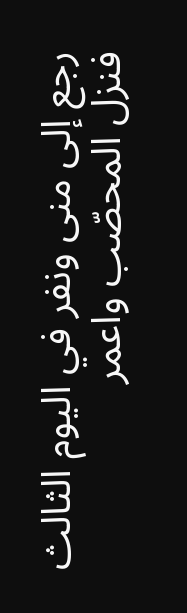رجع إلى منى ونفر في اليوم الثالث فنزل المحصّب واعمر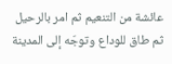عائشة من التنعيم ثم امر بالرحيل ثم طاق للوداع وتوجّه إلى المدينة